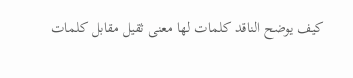كيف يوضح الناقد كلمات لها معنى ثقيل مقابل كلمات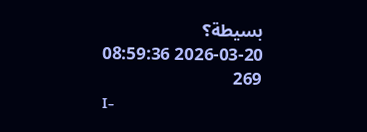بسيطة؟
2026-03-20 08:59:36
269
I-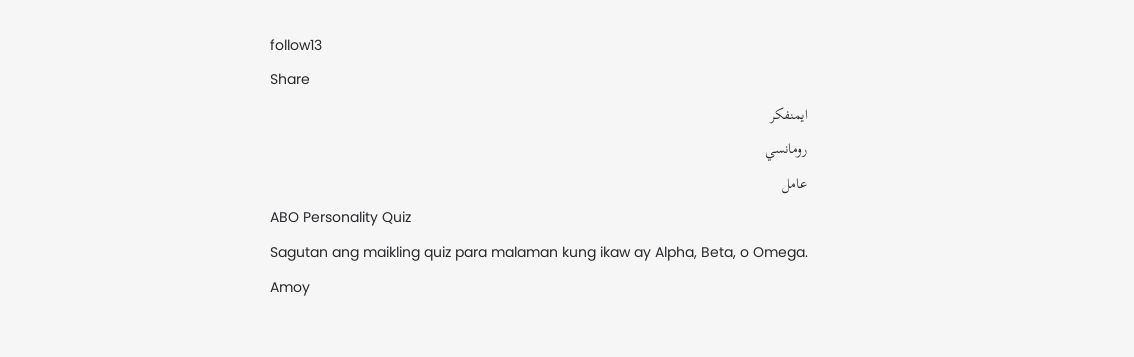follow13
Share
ايمنفكر
رومانسي
عامل
ABO Personality Quiz
Sagutan ang maikling quiz para malaman kung ikaw ay Alpha, Beta, o Omega.
Amoy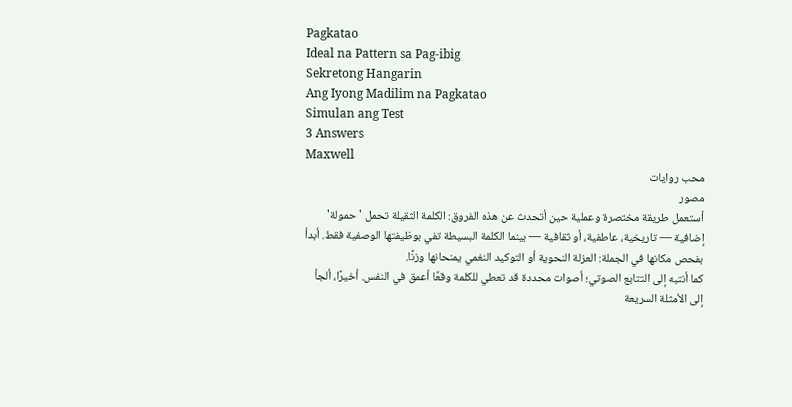Pagkatao
Ideal na Pattern sa Pag-ibig
Sekretong Hangarin
Ang Iyong Madilim na Pagkatao
Simulan ang Test
3 Answers
Maxwell
محب روايات
مصور
أستعمل طريقة مختصرة وعملية حين أتحدث عن هذه الفروق: الكلمة الثقيلة تحمل 'حمولة' إضافية — تاريخية، عاطفية، أو ثقافية — بينما الكلمة البسيطة تفي بوظيفتها الوصفية فقط. أبدأ بفحص مكانها في الجملة: العزلة النحوية أو التوكيد النغمي يمنحانها وزنًا.
كما أنتبه إلى التتابع الصوتي؛ أصوات محددة قد تعطي للكلمة وقعًا أعمق في النفس. أخيرًا، ألجأ إلى الأمثلة السريعة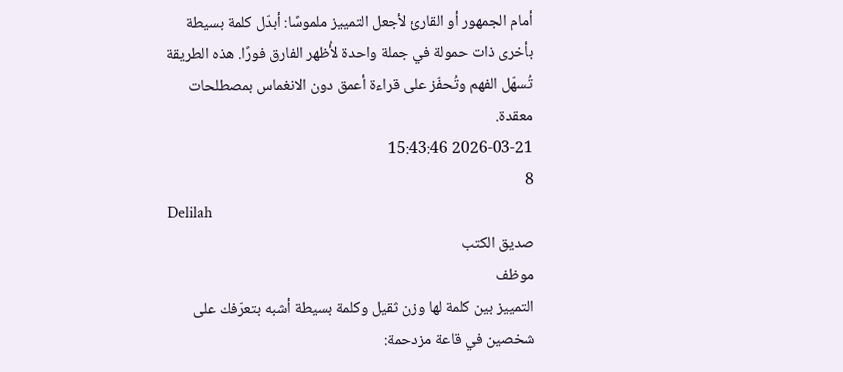أمام الجمهور أو القارئ لأجعل التمييز ملموسًا: أبدّل كلمة بسيطة بأخرى ذات حمولة في جملة واحدة لأُظهر الفارق فورًا. هذه الطريقة تُسهّل الفهم وتُحفّز على قراءة أعمق دون الانغماس بمصطلحات معقدة.
2026-03-21 15:43:46
8
Delilah
صديق الكتب
موظف
التمييز بين كلمة لها وزن ثقيل وكلمة بسيطة أشبه بتعرّفك على شخصين في قاعة مزدحمة: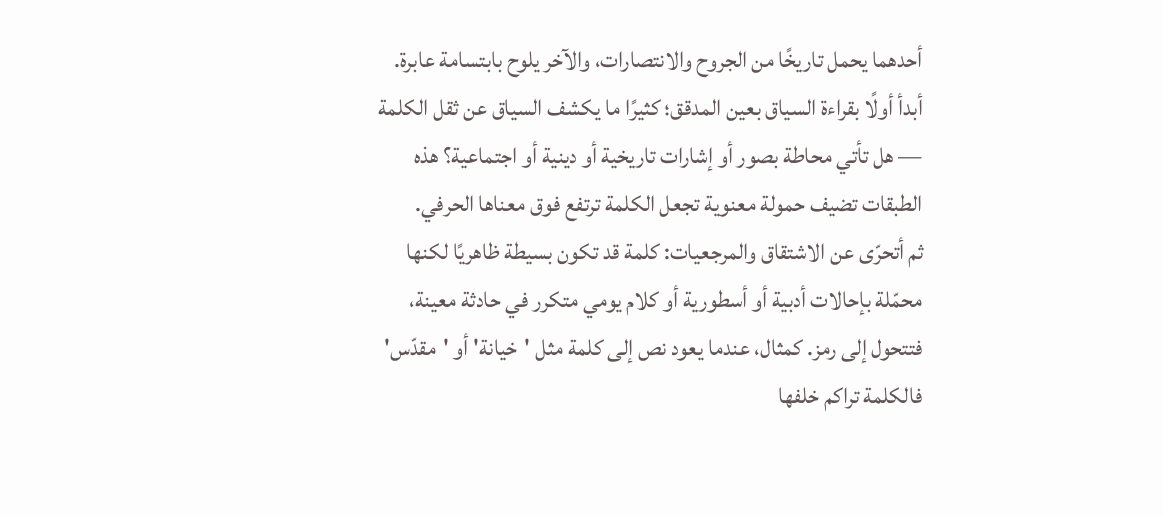أحدهما يحمل تاريخًا من الجروح والانتصارات، والآخر يلوح بابتسامة عابرة. أبدأ أولًا بقراءة السياق بعين المدقق؛ كثيرًا ما يكشف السياق عن ثقل الكلمة — هل تأتي محاطة بصور أو إشارات تاريخية أو دينية أو اجتماعية؟ هذه الطبقات تضيف حمولة معنوية تجعل الكلمة ترتفع فوق معناها الحرفي.
ثم أتحرّى عن الاشتقاق والمرجعيات: كلمة قد تكون بسيطة ظاهريًا لكنها محمّلة بإحالات أدبية أو أسطورية أو كلام يومي متكرر في حادثة معينة، فتتحول إلى رمز. كمثال، عندما يعود نص إلى كلمة مثل 'خيانة' أو 'مقدّس' فالكلمة تراكم خلفها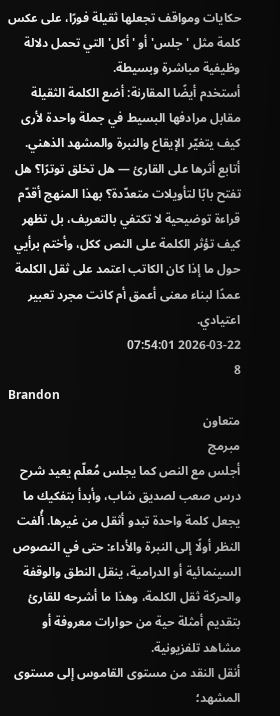حكايات ومواقف تجعلها ثقيلة فورًا، على عكس كلمة مثل 'جلس' أو 'أكل' التي تحمل دلالة وظيفية مباشرة وبسيطة.
أستخدم أيضًا المقارنة: أضع الكلمة الثقيلة مقابل مرادفها البسيط في جملة واحدة لأرى كيف يتغيّر الإيقاع والنبرة والمشهد الذهني. أتابع أثرها على القارئ — هل تخلق توترًا؟ هل تفتح بابًا لتأويلات متعدّدة؟ بهذا المنهج أقدّم قراءة توضيحية لا تكتفي بالتعريف، بل تظهر كيف تؤثر الكلمة على النص ككل، وأختم برأيي حول ما إذا كان الكاتب اعتمد على ثقل الكلمة عمدًا لبناء معنى أعمق أم كانت مجرد تعبير اعتيادي.
2026-03-22 07:54:01
8
Brandon
متعاون
مبرمج
أجلس مع النص كما يجلس مُعلّم يعيد شرح درس صعب لصديق شاب، وأبدأ بتفكيك ما يجعل كلمة واحدة تبدو أثقل من غيرها. أُلفت النظر أولًا إلى النبرة والأداء: حتى في النصوص السينمائية أو الدرامية، ينقل النطق والوقفة والحركة ثقل الكلمة، وهذا ما أشرحه للقارئ بتقديم أمثلة حية من حوارات معروفة أو مشاهد تلفزيونية.
أنقل النقد من مستوى القاموس إلى مستوى المشهد؛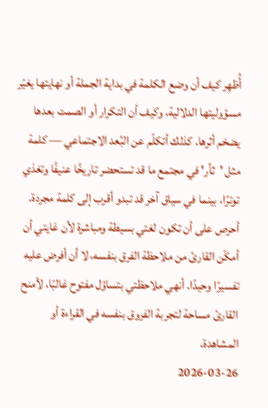أُظهِر كيف أن وضع الكلمة في بداية الجملة أو نهايتها يغيّر مسؤوليتها الدلالية، وكيف أن التكرار أو الصمت بعدها يضخم أثرها. كذلك أتكلّم عن البُعد الاجتماعي — كلمة مثل 'ثأر' في مجتمع ما قد تستحضر تاريخًا عنيفًا وتغذي توترًا، بينما في سياق آخر قد تبدو أقرب إلى كلمة مجردة.
أحرص على أن تكون لغتي بسيطة ومباشرة لأن غايتي أن أمكّن القارئ من ملاحظة الفرق بنفسه، لا أن أفرض عليه تفسيرًا وحيدًا. أنهي ملاحظتي بتساؤل مفتوح غالبًا، لأمنح القارئ مساحة لتجربة الفروق بنفسه في القراءة أو المشاهدة.
2026-03-26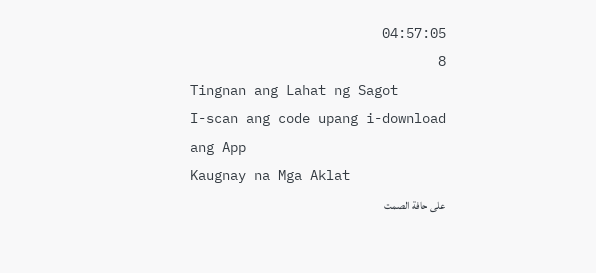04:57:05
8
Tingnan ang Lahat ng Sagot
I-scan ang code upang i-download ang App
Kaugnay na Mga Aklat
على حافة الصمت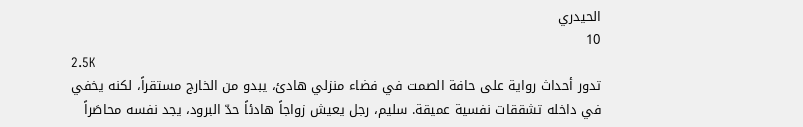الحيدري
10
2.5K
تدور أحداث رواية على حافة الصمت في فضاء منزلي هادئ، يبدو من الخارج مستقراً، لكنه يخفي في داخله تشققات نفسية عميقة. سليم، رجل يعيش زواجاً هادئاً حدّ البرود، يجد نفسه محاصَراً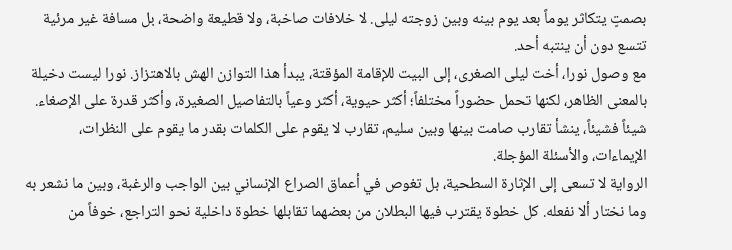بصمتٍ يتكاثر يوماً بعد يوم بينه وبين زوجته ليلى. لا خلافات صاخبة، ولا قطيعة واضحة، بل مسافة غير مرئية تتسع دون أن ينتبه أحد.
مع وصول نورا، أخت ليلى الصغرى، إلى البيت للإقامة المؤقتة، يبدأ هذا التوازن الهش بالاهتزاز. نورا ليست دخيلة بالمعنى الظاهر، لكنها تحمل حضوراً مختلفاً؛ أكثر حيوية، أكثر وعياً بالتفاصيل الصغيرة، وأكثر قدرة على الإصغاء. شيئاً فشيئاً، ينشأ تقارب صامت بينها وبين سليم، تقارب لا يقوم على الكلمات بقدر ما يقوم على النظرات، الإيماءات، والأسئلة المؤجلة.
الرواية لا تسعى إلى الإثارة السطحية، بل تغوص في أعماق الصراع الإنساني بين الواجب والرغبة، وبين ما نشعر به وما نختار ألا نفعله. كل خطوة يقترب فيها البطلان من بعضهما تقابلها خطوة داخلية نحو التراجع، خوفاً من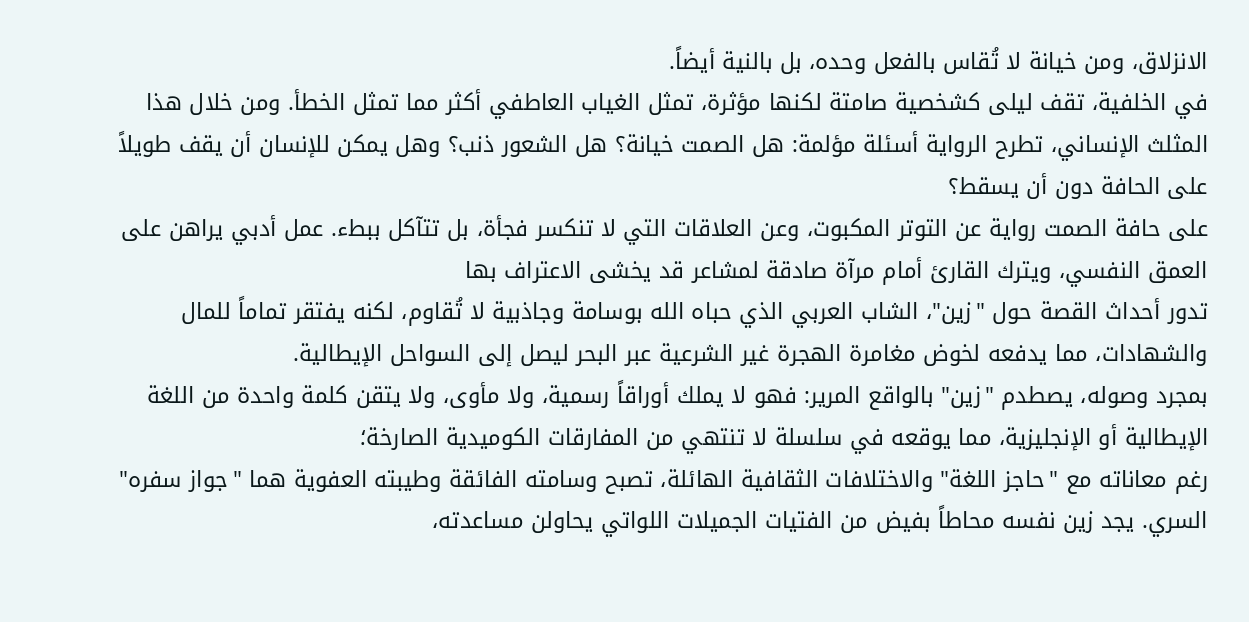الانزلاق، ومن خيانة لا تُقاس بالفعل وحده، بل بالنية أيضاً.
في الخلفية، تقف ليلى كشخصية صامتة لكنها مؤثرة، تمثل الغياب العاطفي أكثر مما تمثل الخطأ. ومن خلال هذا المثلث الإنساني، تطرح الرواية أسئلة مؤلمة: هل الصمت خيانة؟ هل الشعور ذنب؟ وهل يمكن للإنسان أن يقف طويلاً على الحافة دون أن يسقط؟
على حافة الصمت رواية عن التوتر المكبوت، وعن العلاقات التي لا تنكسر فجأة، بل تتآكل ببطء. عمل أدبي يراهن على العمق النفسي، ويترك القارئ أمام مرآة صادقة لمشاعر قد يخشى الاعتراف بها
تدور أحداث القصة حول "زين"، الشاب العربي الذي حباه الله بوسامة وجاذبية لا تُقاوم، لكنه يفتقر تماماً للمال والشهادات، مما يدفعه لخوض مغامرة الهجرة غير الشرعية عبر البحر ليصل إلى السواحل الإيطالية.
بمجرد وصوله، يصطدم "زين" بالواقع المرير: فهو لا يملك أوراقاً رسمية، ولا مأوى، ولا يتقن كلمة واحدة من اللغة الإيطالية أو الإنجليزية، مما يوقعه في سلسلة لا تنتهي من المفارقات الكوميدية الصارخة؛
رغم معاناته مع "حاجز اللغة" والاختلافات الثقافية الهائلة، تصبح وسامته الفائقة وطيبته العفوية هما "جواز سفره" السري. يجد زين نفسه محاطاً بفيض من الفتيات الجميلات اللواتي يحاولن مساعدته،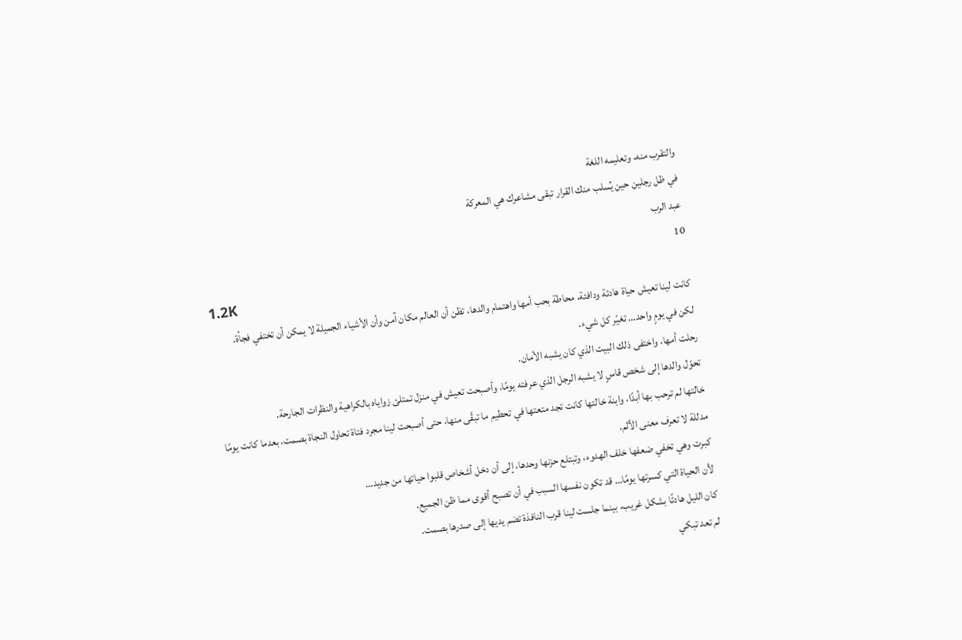والتقرب منه، وتعليمه اللغة
في ظل رجلين حين يُسلب منك القرار تبقى مشاعرك هي المعركة
عبد الرب
10
1.2K
كانت لينا تعيش حياة هادئة ودافئة، محاطة بحب أمها واهتمام والدها، تظن أن العالم مكان آمن وأن الأشياء الجميلة لا يمكن أن تختفي فجأة.
لكن في يومٍ واحد… تغيّر كل شيء.
رحلت أمها، واختفى ذلك البيت الذي كان يشبه الأمان.
تحوّل والدها إلى شخص قاسٍ لا يشبه الرجل الذي عرفته يومًا، وأصبحت تعيش في منزل تمتلئ زواياه بالكراهية والنظرات الجارحة.
خالتها لم ترحب بها أبدًا، وابنة خالتها كانت تجد متعتها في تحطيم ما تبقّى منها، حتى أصبحت لينا مجرد فتاة تحاول النجاة بصمت، بعدما كانت يومًا مدللة لا تعرف معنى الألم.
كبرت وهي تخفي ضعفها خلف الهدوء، وتبتلع حزنها وحدها، إلى أن دخل أشخاص قلبوا حياتها من جديد…
لأن الحياة التي كسرتها يومًا… قد تكون نفسها السبب في أن تصبح أقوى مما ظن الجميع.
كان الليل هادئًا بشكل غريب، بينما جلست لينا قرب النافذة تضم يديها إلى صدرها بصمت.
لم تعد تبكي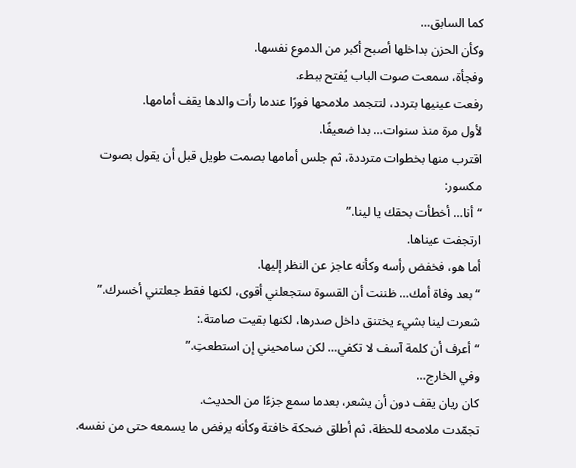كما السابق…
وكأن الحزن بداخلها أصبح أكبر من الدموع نفسها.
وفجأة، سمعت صوت الباب يُفتح ببطء.
رفعت عينيها بتردد، لتتجمد ملامحها فورًا عندما رأت والدها يقف أمامها.
لأول مرة منذ سنوات… بدا ضعيفًا.
اقترب منها بخطوات مترددة، ثم جلس أمامها بصمت طويل قبل أن يقول بصوت مكسور:
“أنا… أخطأت بحقك يا لينا.”
ارتجفت عيناها.
أما هو، فخفض رأسه وكأنه عاجز عن النظر إليها.
“بعد وفاة أمك… ظننت أن القسوة ستجعلني أقوى، لكنها فقط جعلتني أخسرك.”
شعرت لينا بشيء يختنق داخل صدرها، لكنها بقيت صامتة.:
“أعرف أن كلمة آسف لا تكفي… لكن سامحيني إن استطعتِ.”
وفي الخارج…
كان ريان يقف دون أن يشعر، بعدما سمع جزءًا من الحديث.
تجمّدت ملامحه للحظة، ثم أطلق ضحكة خافتة وكأنه يرفض ما يسمعه حتى من نفسه.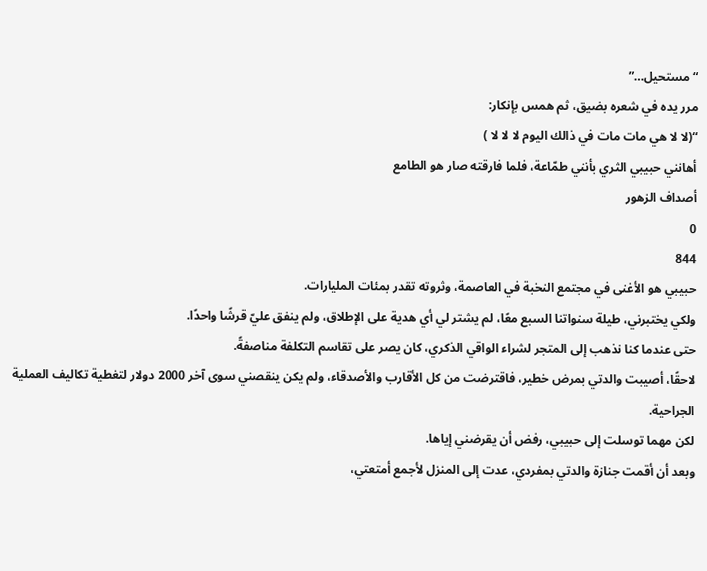“مستحيل…”
مرر يده في شعره بضيق، ثم همس بإنكار:
“(لا لا هي مات مات في ذالك اليوم لا لا لا )
أهانني حبيبي الثري بأنني طمّاعة، فلما فارقته صار هو الطامع
أصداف الزهور
0
844
حبيبي هو الأغنى في مجتمع النخبة في العاصمة، وثروته تقدر بمئات المليارات.
ولكي يختبرني، طيلة سنواتنا السبع معًا، لم يشتر لي أي هدية على الإطلاق، ولم ينفق عليّ قرشًا واحدًا.
حتى عندما كنا نذهب إلى المتجر لشراء الواقي الذكري، كان يصر على تقاسم التكلفة مناصفةً.
لاحقًا، أصيبت والدتي بمرض خطير، فاقترضت من كل الأقارب والأصدقاء، ولم يكن ينقصني سوى آخر 2000 دولار لتغطية تكاليف العملية الجراحية.
لكن مهما توسلت إلى حبيبي، رفض أن يقرضني إياها.
وبعد أن أقمت جنازة والدتي بمفردي، عدت إلى المنزل لأجمع أمتعتي،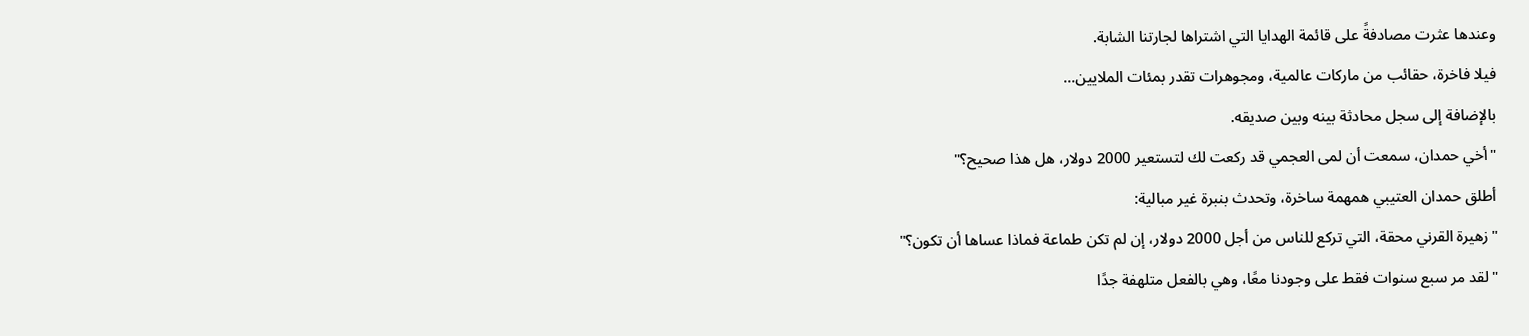وعندها عثرت مصادفةً على قائمة الهدايا التي اشتراها لجارتنا الشابة.
فيلا فاخرة، حقائب من ماركات عالمية، ومجوهرات تقدر بمئات الملايين...
بالإضافة إلى سجل محادثة بينه وبين صديقه.
"أخي حمدان، سمعت أن لمى العجمي قد ركعت لك لتستعير 2000 دولار، هل هذا صحيح؟"
أطلق حمدان العتيبي همهمة ساخرة، وتحدث بنبرة غير مبالية:
"زهيرة القرني محقة، التي تركع للناس من أجل 2000 دولار، إن لم تكن طماعة فماذا عساها أن تكون؟"
"لقد مر سبع سنوات فقط على وجودنا معًا، وهي بالفعل متلهفة جدًا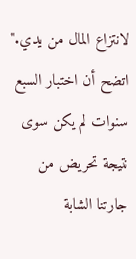لانتزاع المال من يدي."
اتضح أن اختبار السبع سنوات لم يكن سوى نتيجة تحريض من جارتنا الشابة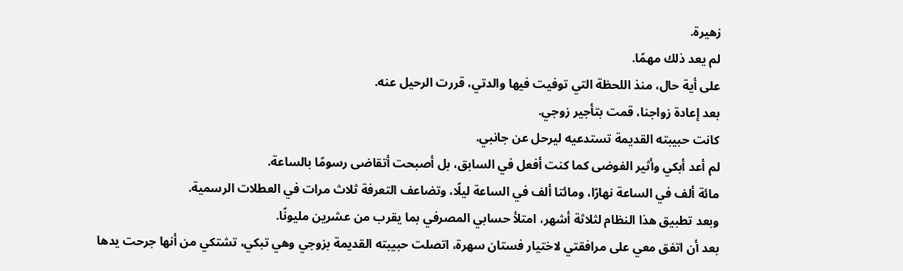زهيرة.
لم يعد ذلك مهمًا.
على أية حال، منذ اللحظة التي توفيت فيها والدتي، قررت الرحيل عنه.
بعد إعادة زواجنا، قمت بتأجير زوجي.
كانت حبيبته القديمة تستدعيه ليرحل عن جانبي.
لم أعد أبكي وأثير الفوضى كما كنت أفعل في السابق، بل أصبحت أتقاضى رسومًا بالساعة.
مائة ألف في الساعة نهارًا، ومائتا ألف في الساعة ليلًا، وتضاعف التعرفة ثلاث مرات في العطلات الرسمية.
وبعد تطبيق هذا النظام لثلاثة أشهر، امتلأ حسابي المصرفي بما يقرب من عشرين مليونًا.
بعد أن اتفق معي على مرافقتي لاختيار فستان سهرة، اتصلت حبيبته القديمة بزوجي وهي تبكي، تشتكي من أنها جرحت يدها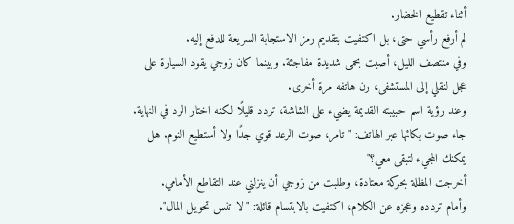أثناء تقطيع الخضار.
لم أرفع رأسي حتى، بل اكتفيت بتقديم رمز الاستجابة السريعة للدفع إليه.
وفي منتصف الليل، أصبت بحمى شديدة مفاجئة. وبينما كان زوجي يقود السيارة على عجل لنقلي إلى المستشفى، رن هاتفه مرة أخرى.
وعند رؤية اسم حبيبته القديمة يضيء على الشاشة، تردد قليلًا لكنه اختار الرد في النهاية.
جاء صوت بكائها عبر الهاتف: "تامر، صوت الرعد قوي جدًا ولا أستطيع النوم. هل يمكنك المجيء لتبقى معي؟"
أخرجت المظلة بحركة معتادة، وطلبت من زوجي أن ينزلني عند التقاطع الأمامي.
وأمام تردده وعجزه عن الكلام، اكتفيت بالابتسام قائلة: "لا تنس تحويل المال".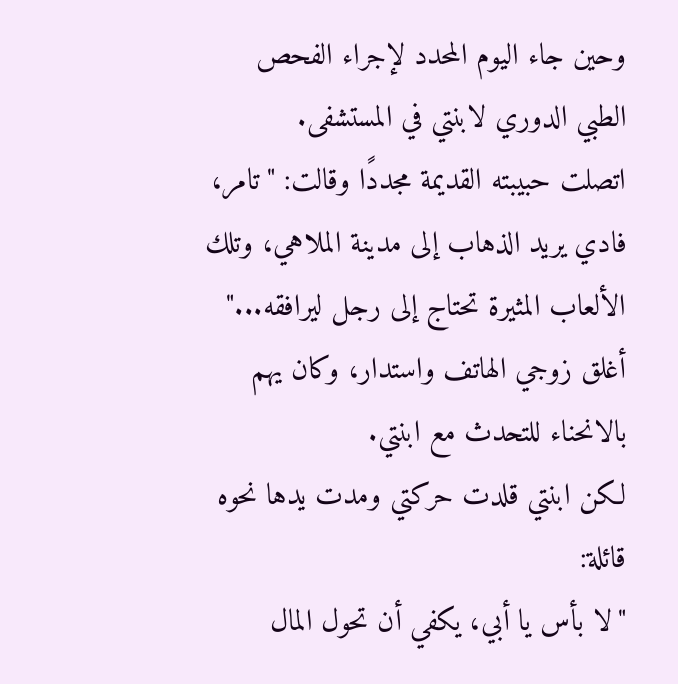وحين جاء اليوم المحدد لإجراء الفحص الطبي الدوري لابنتي في المستشفى.
اتصلت حبيبته القديمة مجددًا وقالت: "تامر، فادي يريد الذهاب إلى مدينة الملاهي، وتلك الألعاب المثيرة تحتاج إلى رجل ليرافقه..."
أغلق زوجي الهاتف واستدار، وكان يهم بالانحناء للتحدث مع ابنتي.
لكن ابنتي قلدت حركتي ومدت يدها نحوه قائلة:
"لا بأس يا أبي، يكفي أن تحول المال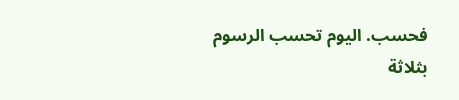فحسب. اليوم تحسب الرسوم بثلاثة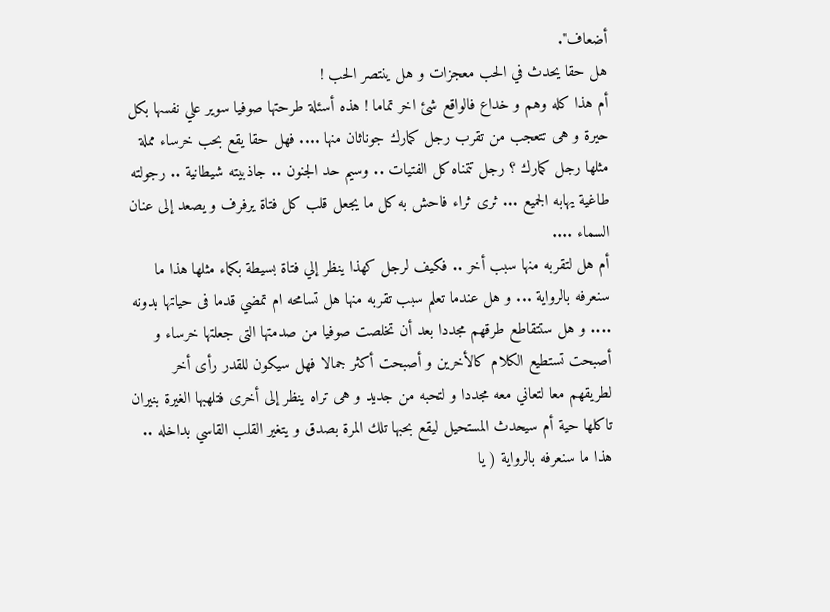أضعاف".
هل حقا يحدث في الحب معجزات و هل ينتصر الحب !
أم هذا كله وهم و خداع فالواقع شئ اخر تماما ! هذه أسئلة طرحتها صوفيا سوير علي نفسها بكل حيرة و هى تتعجب من تقرب رجل كمارك جوناثان منها .... فهل حقا يقع بحب خرساء مملة مثلها رجل كمارك ؟ رجل تتمناه كل الفتيات .. وسيم حد الجنون .. جاذبيته شيطانية .. رجولته طاغية يهابه الجميع ... ثرى ثراء فاحش به كل ما يجعل قلب كل فتاة يرفرف و يصعد إلى عنان السماء ....
أم هل لتقربه منها سبب أخر .. فكيف لرجل كهذا ينظر إلي فتاة بسيطة بكماء مثلها هذا ما سنعرفه بالرواية ... و هل عندما تعلم سبب تقربه منها هل تسامحه ام تمضي قدما فى حياتها بدونه .... و هل ستتقاطع طرقهم مجددا بعد أن تخلصت صوفيا من صدمتها التى جعلتها خرساء و أصبحت تستطيع الكلام كالأخرين و أصبحت أكثر جمالا فهل سيكون للقدر رأى أخر لطريقهم معا لتعاني معه مجددا و لتحبه من جديد و هى تراه ينظر إلى أخرى فتلهبها الغيرة بنيران تاكلها حية أم سيحدث المستحيل ليقع بحبها تلك المرة بصدق و يتغير القلب القاسي بداخله .. هذا ما سنعرفه بالرواية ( يا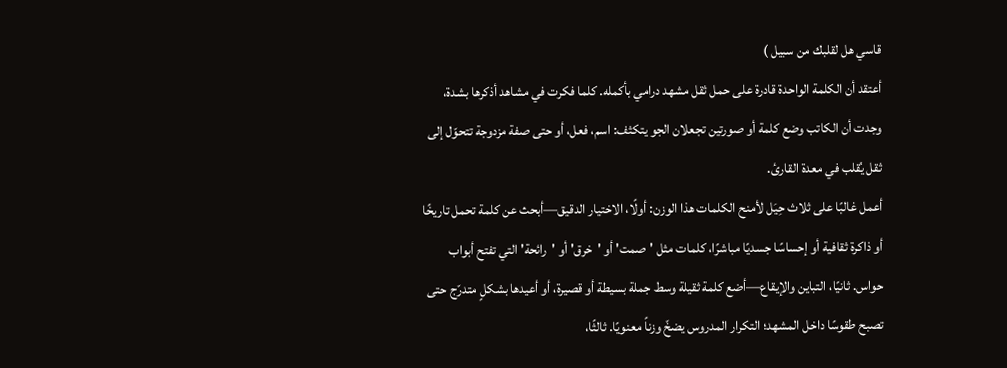قاسي هل لقلبك من سبيل )
أعتقد أن الكلمة الواحدة قادرة على حمل ثقل مشهد درامي بأكمله. كلما فكرت في مشاهد أذكرها بشدة، وجدت أن الكاتب وضع كلمة أو صورتين تجعلان الجو يتكثف: اسم، فعل، أو حتى صفة مزدوجة تتحوّل إلى ثقل يُقلب في معدة القارئ.
أعمل غالبًا على ثلاث حِيَل لأمنح الكلمات هذا الوزن: أولًا، الاختيار الدقيق—أبحث عن كلمة تحمل تاريخًا أو ذاكرة ثقافية أو إحساسًا جسديًا مباشرًا، كلمات مثل 'صمت' أو 'خرق' أو 'رائحة' التي تفتح أبواب حواس. ثانيًا، التباين والإيقاع—أضع كلمة ثقيلة وسط جملة بسيطة أو قصيرة، أو أعيدها بشكلٍ متدرّج حتى تصبح طقوسًا داخل المشهد؛ التكرار المدروس يضخّ وزناً معنويًا. ثالثًا،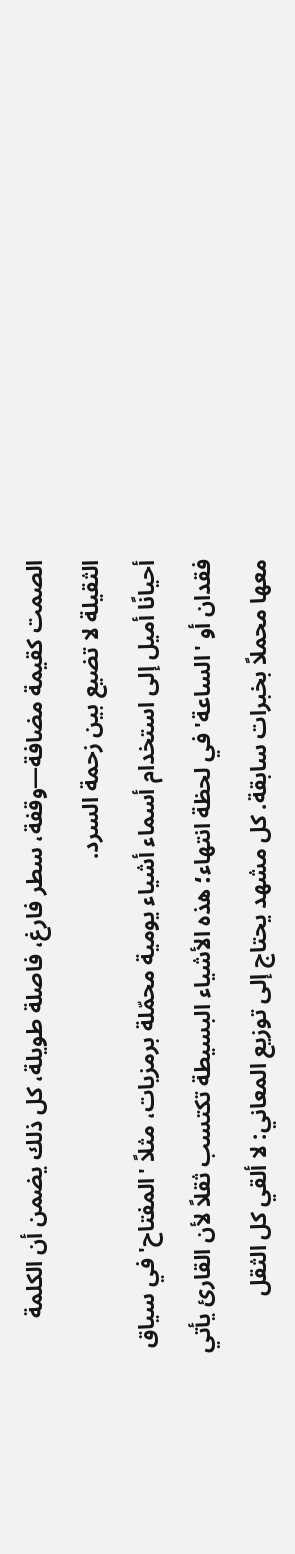الصمت كقيمة مضافة—وقفة، سطر فارغ، فاصلة طويلة، كل ذلك يضمن أن الكلمة الثقيلة لا تضيع بين زحمة السرد.
أحيانًا أميل إلى استخدام أسماء أشياء يومية محمّلة برمزيات، مثلاً 'المفتاح' في سياق فقدان أو 'الساعة' في لحظة انتهاء؛ هذه الأشياء البسيطة تكتسب ثقلاً لأن القارئ يأتي معها محملاً بخبرات سابقة. كل مشهد يحتاج إلى توزيع المعاني: لا ألقي كل الثقل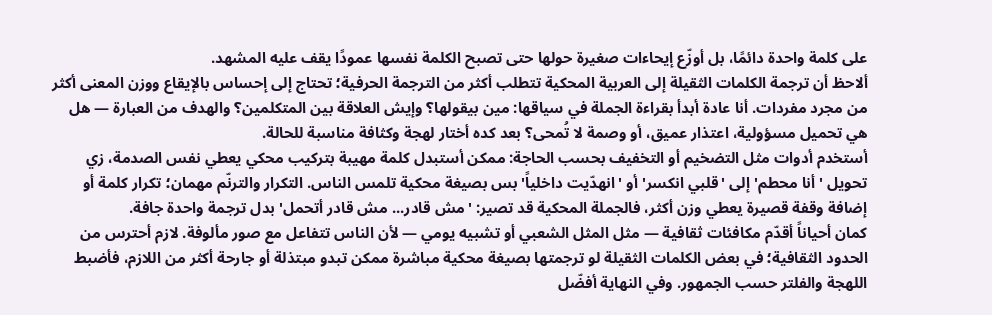على كلمة واحدة دائمًا، بل أوزّع إيحاءات صغيرة حولها حتى تصبح الكلمة نفسها عمودًا يقف عليه المشهد.
ألاحظ أن ترجمة الكلمات الثقيلة إلى العربية المحكية تتطلب أكثر من الترجمة الحرفية؛ تحتاج إلى إحساس بالإيقاع ووزن المعنى أكثر من مجرد مفردات. أنا عادة أبدأ بقراءة الجملة في سياقها: مين بيقولها؟ وإيش العلاقة بين المتكلمين؟ والهدف من العبارة — هل هي تحميل مسؤولية، اعتذار عميق، أو وصمة لا تُمحى؟ بعد كده أختار لهجة وكثافة مناسبة للحالة.
أستخدم أدوات مثل التضخيم أو التخفيف بحسب الحاجة: ممكن أستبدل كلمة مهيبة بتركيب محكي يعطي نفس الصدمة، زي تحويل 'أنا محطم' إلى 'قلبي انكسر' أو 'انهدّيت داخلياً' بس بصيغة محكية تلمس الناس. التكرار والترنّم مهمان؛ تكرار كلمة أو إضافة وقفة قصيرة يعطي وزن أكثر، فالجملة المحكية قد تصير: 'مش قادر... مش قادر أتحمل' بدل ترجمة واحدة جافة.
كمان أحياناً أقدّم مكافئات ثقافية — مثل المثل الشعبي أو تشبيه يومي — لأن الناس تتفاعل مع صور مألوفة. لازم أحترس من الحدود الثقافية؛ في بعض الكلمات الثقيلة لو ترجمتها بصيغة محكية مباشرة ممكن تبدو مبتذلة أو جارحة أكثر من اللازم، فأضبط اللهجة والفلتر حسب الجمهور. وفي النهاية أفضّل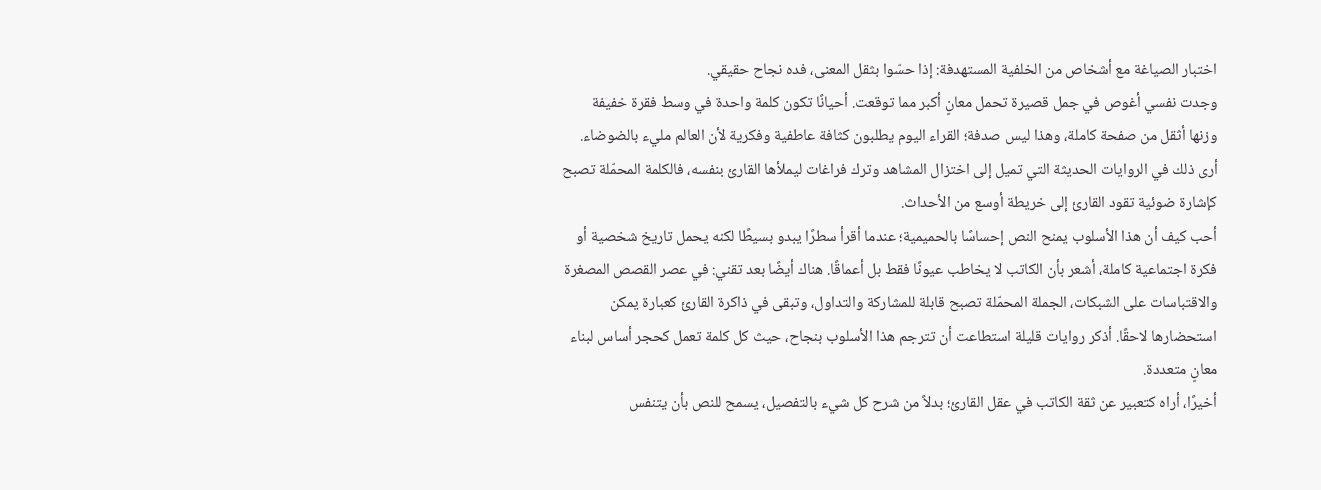اختبار الصياغة مع أشخاص من الخلفية المستهدفة: إذا حسّوا بثقل المعنى، فده نجاح حقيقي.
وجدت نفسي أغوص في جمل قصيرة تحمل معانٍ أكبر مما توقعت. أحيانًا تكون كلمة واحدة في وسط فقرة خفيفة وزنها أثقل من صفحة كاملة، وهذا ليس صدفة؛ القراء اليوم يطلبون كثافة عاطفية وفكرية لأن العالم مليء بالضوضاء. أرى ذلك في الروايات الحديثة التي تميل إلى اختزال المشاهد وترك فراغات ليملأها القارئ بنفسه، فالكلمة المحمّلة تصبح كإشارة ضوئية تقود القارئ إلى خريطة أوسع من الأحداث.
أحب كيف أن هذا الأسلوب يمنح النص إحساسًا بالحميمية؛ عندما أقرأ سطرًا يبدو بسيطًا لكنه يحمل تاريخ شخصية أو فكرة اجتماعية كاملة، أشعر بأن الكاتب لا يخاطب عيونًا فقط بل أعماقًا. هناك أيضًا بعد تقني: في عصر القصص المصغرة والاقتباسات على الشبكات، الجملة المحمّلة تصبح قابلة للمشاركة والتداول، وتبقى في ذاكرة القارئ كعبارة يمكن استحضارها لاحقًا. أذكر روايات قليلة استطاعت أن تترجم هذا الأسلوب بنجاح، حيث كل كلمة تعمل كحجر أساس لبناء معانٍ متعددة.
أخيرًا، أراه كتعبير عن ثقة الكاتب في عقل القارئ؛ بدلاً من شرح كل شيء بالتفصيل، يسمح للنص بأن يتنفس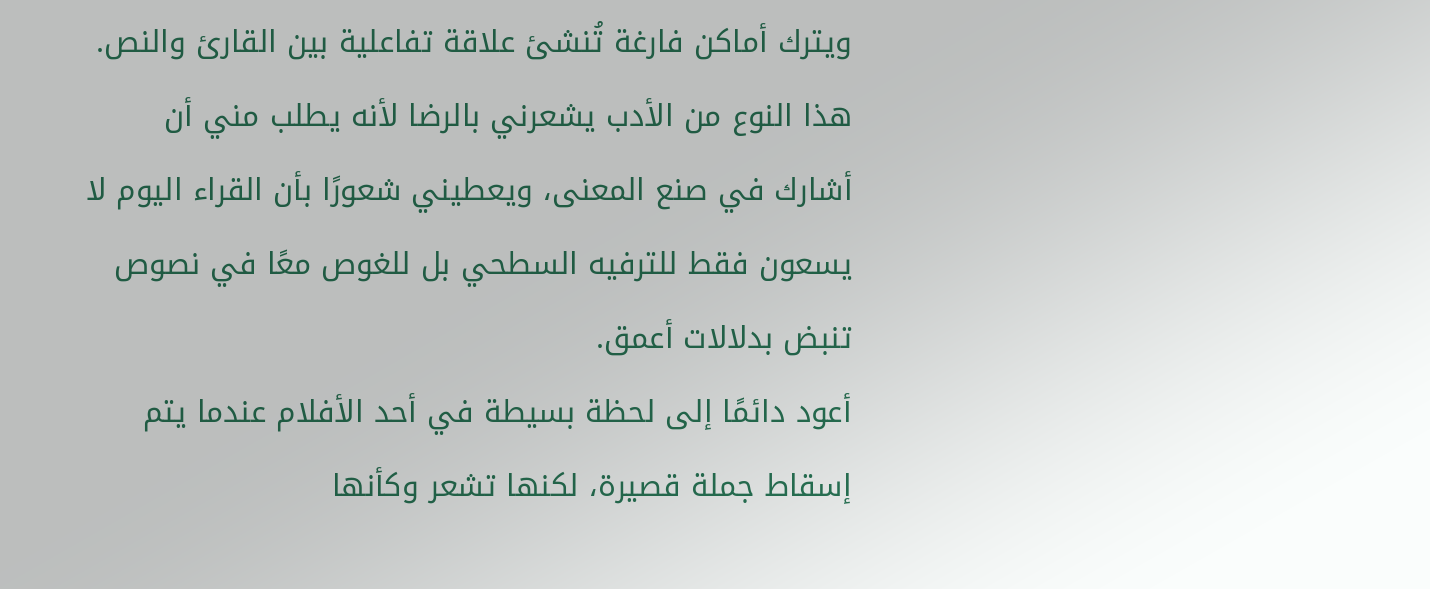ويترك أماكن فارغة تُنشئ علاقة تفاعلية بين القارئ والنص. هذا النوع من الأدب يشعرني بالرضا لأنه يطلب مني أن أشارك في صنع المعنى، ويعطيني شعورًا بأن القراء اليوم لا يسعون فقط للترفيه السطحي بل للغوص معًا في نصوص تنبض بدلالات أعمق.
أعود دائمًا إلى لحظة بسيطة في أحد الأفلام عندما يتم إسقاط جملة قصيرة، لكنها تشعر وكأنها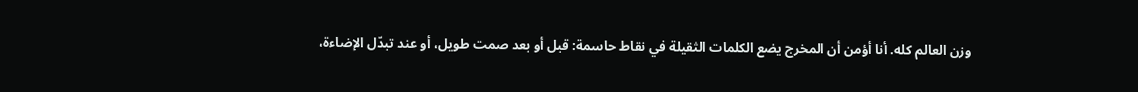وزن العالم كله. أنا أؤمن أن المخرج يضع الكلمات الثقيلة في نقاط حاسمة: قبل أو بعد صمت طويل، أو عند تبدّل الإضاءة،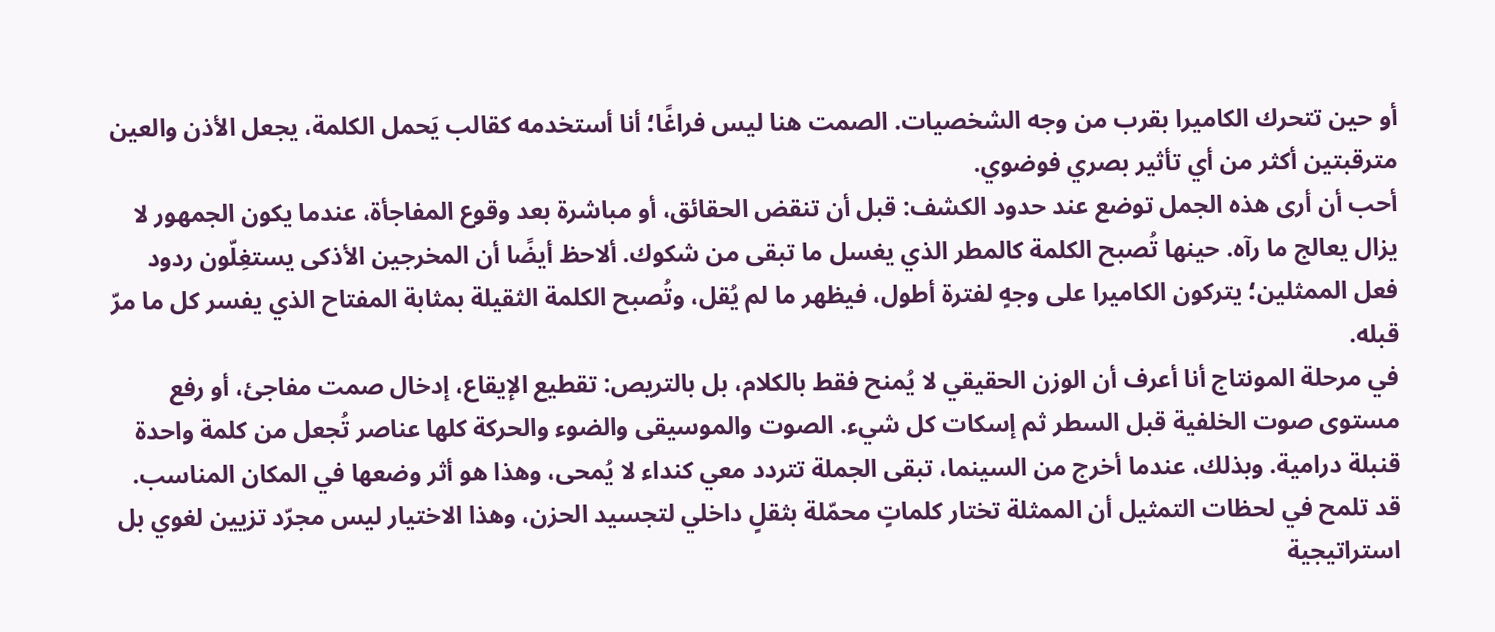أو حين تتحرك الكاميرا بقرب من وجه الشخصيات. الصمت هنا ليس فراغًا؛ أنا أستخدمه كقالب يَحمل الكلمة، يجعل الأذن والعين مترقبتين أكثر من أي تأثير بصري فوضوي.
أحب أن أرى هذه الجمل توضع عند حدود الكشف: قبل أن تنقض الحقائق، أو مباشرة بعد وقوع المفاجأة، عندما يكون الجمهور لا يزال يعالج ما رآه. حينها تُصبح الكلمة كالمطر الذي يغسل ما تبقى من شكوك. ألاحظ أيضًا أن المخرجين الأذكى يستغِلّون ردود فعل الممثلين؛ يتركون الكاميرا على وجهٍ لفترة أطول، فيظهر ما لم يُقل، وتُصبح الكلمة الثقيلة بمثابة المفتاح الذي يفسر كل ما مرّ قبله.
في مرحلة المونتاج أنا أعرف أن الوزن الحقيقي لا يُمنح فقط بالكلام، بل بالتريص: تقطيع الإيقاع، إدخال صمت مفاجئ، أو رفع مستوى صوت الخلفية قبل السطر ثم إسكات كل شيء. الصوت والموسيقى والضوء والحركة كلها عناصر تُجعل من كلمة واحدة قنبلة درامية. وبذلك، عندما أخرج من السينما، تبقى الجملة تتردد معي كنداء لا يُمحى، وهذا هو أثر وضعها في المكان المناسب.
قد تلمح في لحظات التمثيل أن الممثلة تختار كلماتٍ محمّلة بثقلٍ داخلي لتجسيد الحزن، وهذا الاختيار ليس مجرّد تزيين لغوي بل استراتيجية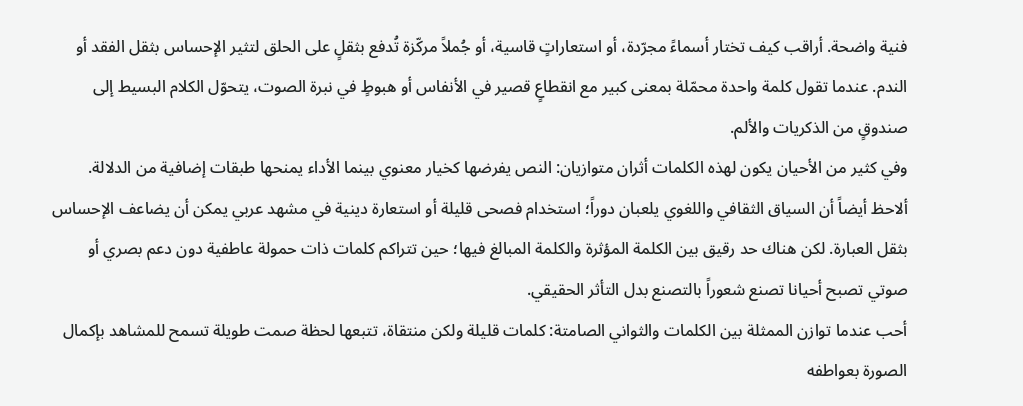فنية واضحة. أراقب كيف تختار أسماءً مجرّدة، أو استعاراتٍ قاسية، أو جُملاً مركّزة تُدفع بثقلٍ على الحلق لتثير الإحساس بثقل الفقد أو الندم. عندما تقول كلمة واحدة محمّلة بمعنى كبير مع انقطاعٍ قصير في الأنفاس أو هبوطٍ في نبرة الصوت، يتحوّل الكلام البسيط إلى صندوقٍ من الذكريات والألم.
وفي كثير من الأحيان يكون لهذه الكلمات أثران متوازيان: النص يفرضها كخيار معنوي بينما الأداء يمنحها طبقات إضافية من الدلالة. ألاحظ أيضاً أن السياق الثقافي واللغوي يلعبان دوراً؛ استخدام فصحى قليلة أو استعارة دينية في مشهد عربي يمكن أن يضاعف الإحساس بثقل العبارة. لكن هناك حد رقيق بين الكلمة المؤثرة والكلمة المبالغ فيها؛ حين تتراكم كلمات ذات حمولة عاطفية دون دعم بصري أو صوتي تصبح أحيانا تصنع شعوراً بالتصنع بدل التأثر الحقيقي.
أحب عندما توازن الممثلة بين الكلمات والثواني الصامتة: كلمات قليلة ولكن منتقاة، تتبعها لحظة صمت طويلة تسمح للمشاهد بإكمال الصورة بعواطفه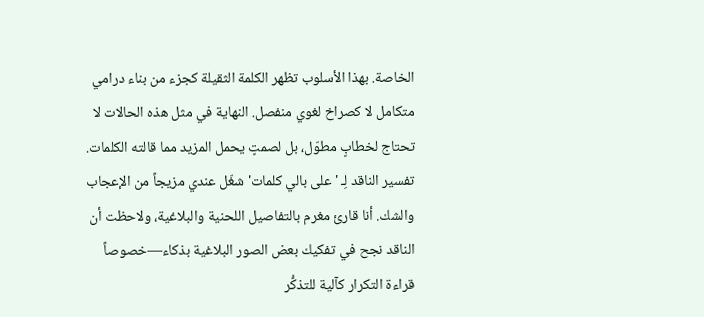الخاصة. بهذا الأسلوب تظهر الكلمة الثقيلة كجزء من بناء درامي متكامل لا كصراخ لغوي منفصل. النهاية في مثل هذه الحالات لا تحتاج لخطابٍ مطوّل، بل لصمتٍ يحمل المزيد مما قالته الكلمات.
تفسير الناقد لِـ 'على بالي كلمات' شغّل عندي مزيجاً من الإعجاب والشك. أنا قارئ مغرم بالتفاصيل اللحنية والبلاغية، ولاحظت أن الناقد نجح في تفكيك بعض الصور البلاغية بذكاء—خصوصاً قراءة التكرار كآلية للتذكُّر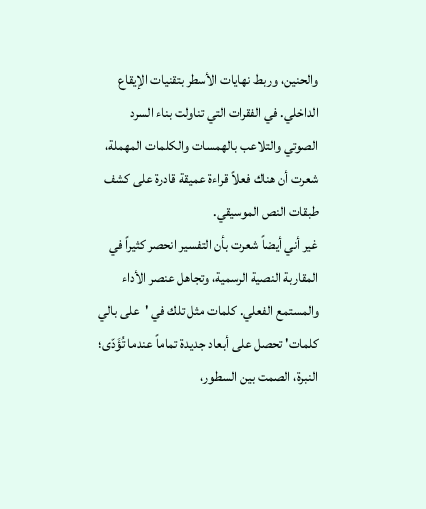والحنين، وربط نهايات الأسطر بتقنيات الإيقاع الداخلي. في الفقرات التي تناولت بناء السرد الصوتي والتلاعب بالهمسات والكلمات المهملة، شعرت أن هناك فعلاً قراءة عميقة قادرة على كشف طبقات النص الموسيقي.
غير أني أيضاً شعرت بأن التفسير انحصر كثيراً في المقاربة النصية الرسمية، وتجاهل عنصر الأداء والمستمع الفعلي. كلمات مثل تلك في 'على بالي كلمات' تحصل على أبعاد جديدة تماماً عندما تُؤَدّى؛ النبرة، الصمت بين السطور،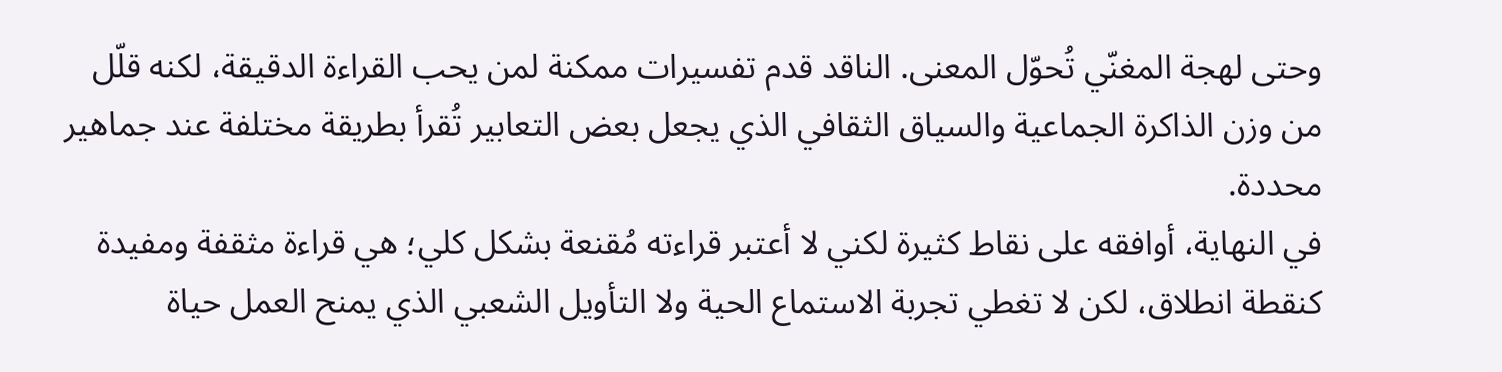وحتى لهجة المغنّي تُحوّل المعنى. الناقد قدم تفسيرات ممكنة لمن يحب القراءة الدقيقة، لكنه قلّل من وزن الذاكرة الجماعية والسياق الثقافي الذي يجعل بعض التعابير تُقرأ بطريقة مختلفة عند جماهير محددة.
في النهاية، أوافقه على نقاط كثيرة لكني لا أعتبر قراءته مُقنعة بشكل كلي؛ هي قراءة مثقفة ومفيدة كنقطة انطلاق، لكن لا تغطي تجربة الاستماع الحية ولا التأويل الشعبي الذي يمنح العمل حياة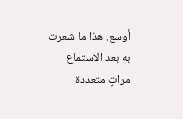أوسع. هذا ما شعرت به بعد الاستماع مراتٍ متعددة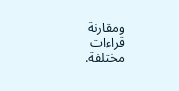ومقارنة قراءات مختلفة.